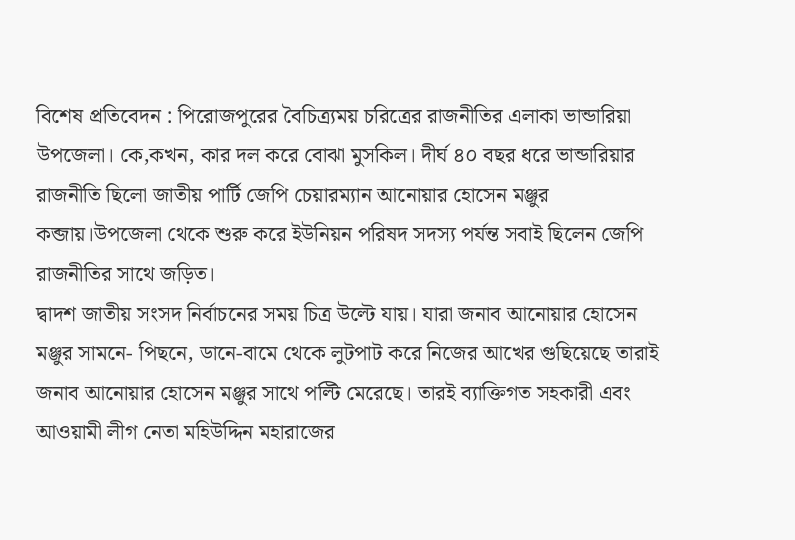বিশেষ প্রতিবেদন : পিরোজপুরের বৈচিত্র্যময় চরিত্রের রাজনীতির এলাকা ভান্ডারিয়া উপজেলা। কে,কখন, কার দল করে বোঝা মুসকিল। দীর্ঘ ৪০ বছর ধরে ভান্ডারিয়ার রাজনীতি ছিলো জাতীয় পার্টি জেপি চেয়ারম্যান আনোয়ার হোসেন মঞ্জুর কব্জায়।উপজেলা থেকে শুরু করে ইউনিয়ন পরিষদ সদস্য পর্যন্ত সবাই ছিলেন জেপি রাজনীতির সাথে জড়িত।
দ্বাদশ জাতীয় সংসদ নির্বাচনের সময় চিত্র উল্টে যায়। যারা জনাব আনোয়ার হোসেন মঞ্জুর সামনে- পিছনে, ডানে-বামে থেকে লুটপাট করে নিজের আখের গুছিয়েছে তারাই জনাব আনোয়ার হোসেন মঞ্জুর সাথে পল্টি মেরেছে। তারই ব্যাক্তিগত সহকারী এবং আওয়ামী লীগ নেতা মহিউদ্দিন মহারাজের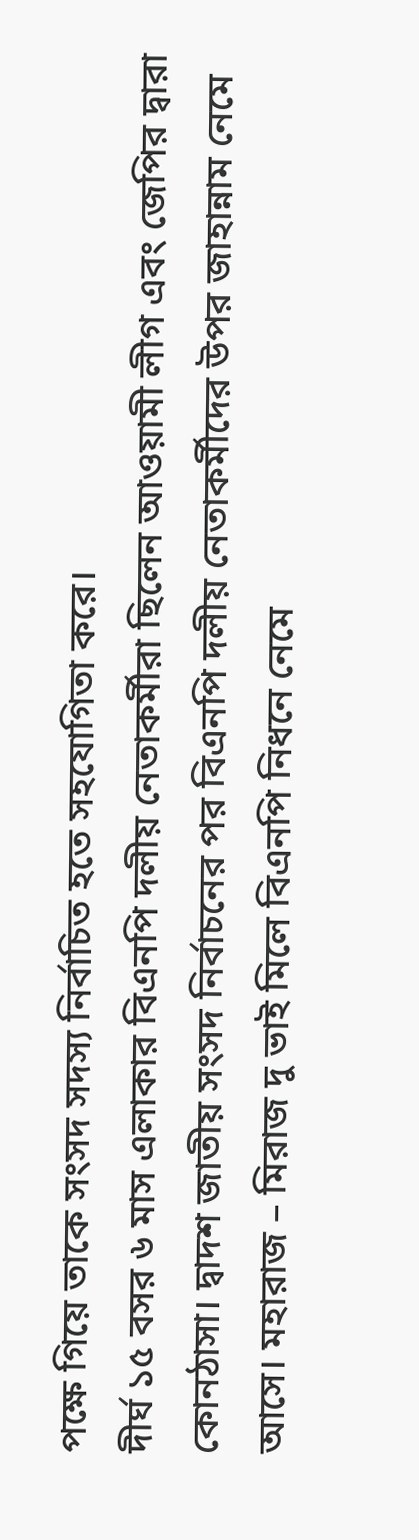পক্ষে গিয়ে তাকে সংসদ সদস্য নির্বাচিত হতে সহযোগিতা করে।
দীর্ঘ ১৫ বসর ৬ মাস এলাকার বিএনপি দলীয় নেতাকর্মীরা ছিলেন আওয়ামী লীগ এবং জেপির দ্বারা কোনঠাসা। দ্বাদশ জাতীয় সংসদ নির্বাচনের পর বিএনপি দলীয় নেতাকর্মীদের উপর জাহান্নাম নেমে আসে। মহারাজ – মিরাজ দু ভাই মিলে বিএনপি নিধনে নেমে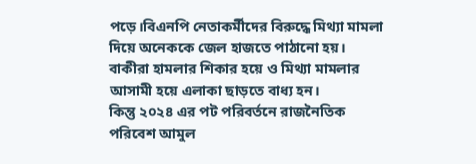পড়ে।বিএনপি নেতাকর্মীদের বিরুদ্ধে মিথ্যা মামলা দিয়ে অনেককে জেল হাজতে পাঠানো হয়। বাকীরা হামলার শিকার হয়ে ও মিথ্যা মামলার আসামী হয়ে এলাকা ছাড়তে বাধ্য হন।
কিন্তু ২০২৪ এর পট পরিবর্তনে রাজনৈতিক পরিবেশ আমুল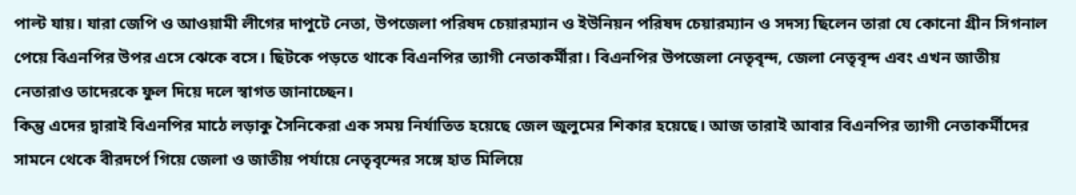পাল্ট যায়। যারা জেপি ও আওয়ামী লীগের দাপুটে নেতা, উপজেলা পরিষদ চেয়ারম্যান ও ইউনিয়ন পরিষদ চেয়ারম্যান ও সদস্য ছিলেন তারা যে কোনো গ্রীন সিগনাল পেয়ে বিএনপির উপর এসে ঝেকে বসে। ছিটকে পড়তে থাকে বিএনপির ত্যাগী নেতাকর্মীরা। বিএনপির উপজেলা নেতৃবৃন্দ, জেলা নেতৃবৃন্দ এবং এখন জাতীয় নেতারাও তাদেরকে ফুল দিয়ে দলে স্বাগত জানাচ্ছেন।
কিন্তু এদের দ্বারাই বিএনপির মাঠে লড়াকু সৈনিকেরা এক সময় নির্যাতিত হয়েছে জেল জুলুমের শিকার হয়েছে। আজ তারাই আবার বিএনপির ত্যাগী নেতাকর্মীদের সামনে থেকে বীরদর্পে গিয়ে জেলা ও জাতীয় পর্যায়ে নেতৃবৃন্দের সঙ্গে হাত মিলিয়ে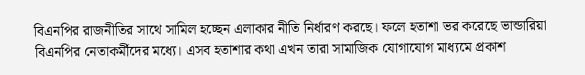বিএনপির রাজনীতির সাথে সামিল হচ্ছেন এলাকার নীতি নির্ধারণ করছে। ফলে হতাশা ভর করেছে ভান্ডারিয়া বিএনপির নেতাকর্মীদের মধ্যে। এসব হতাশার কথা এখন তারা সামাজিক যোগাযোগ মাধ্যমে প্রকাশ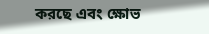করছে এবং ক্ষোভ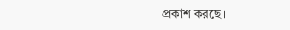প্রকাশ করছে।